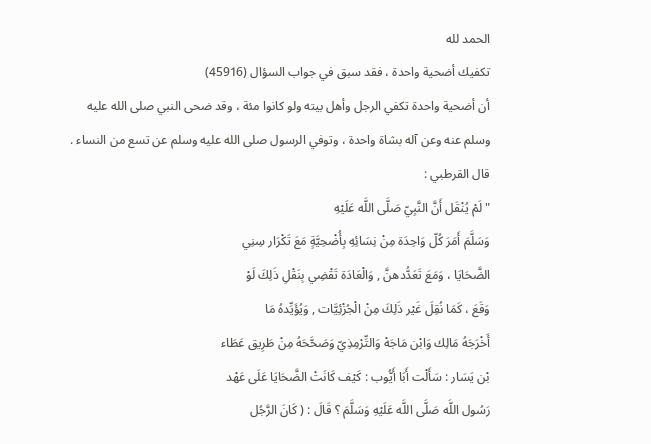الحمد لله
تكفيك أضحية واحدة ، فقد سبق في جواب السؤال (45916)
أن أضحية واحدة تكفي الرجل وأهل بيته ولو كانوا مئة ، وقد ضحى النبي صلى الله عليه
وسلم عنه وعن آله بشاة واحدة ، وتوفي الرسول صلى الله عليه وسلم عن تسع من النساء .
قال القرطبي :
" لَمْ يُنْقَل أَنَّ النَّبِيّ صَلَّى اللَّه عَلَيْهِ
وَسَلَّمَ أَمَرَ كُلّ وَاحِدَة مِنْ نِسَائِهِ بِأُضْحِيَّةٍ مَعَ تَكْرَار سِنِي
الضَّحَايَا ، وَمَعَ تَعَدُّدهنَّ , وَالْعَادَة تَقْضِي بِنَقْلِ ذَلِكَ لَوْ
وَقَعَ ، كَمَا نُقِلَ غَيْر ذَلِكَ مِنْ الْجُزْئِيَّات , وَيُؤَيِّدهُ مَا
أَخْرَجَهُ مَالِك وَابْن مَاجَهْ وَالتِّرْمِذِيّ وَصَحَّحَهُ مِنْ طَرِيق عَطَاء
بْن يَسَار : سَأَلْت أَبَا أَيُّوب : كَيْف كَانَتْ الضَّحَايَا عَلَى عَهْد
رَسُول اللَّه صَلَّى اللَّه عَلَيْهِ وَسَلَّمَ ؟ قَالَ : ( كَانَ الرَّجُل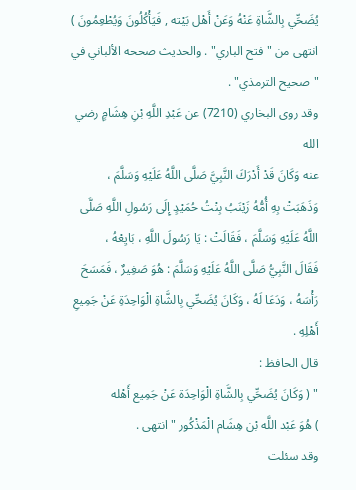يُضَحِّي بِالشَّاةِ عَنْهُ وَعَنْ أَهْل بَيْته , فَيَأْكُلُونَ وَيُطْعِمُونَ )
انتهى من "فتح الباري" . والحديث صححه الألباني في "صحيح الترمذي" .
وقد روى البخاري (7210) عن عَبْدِ اللَّهِ بْنِ هِشَامٍ رضي الله
عنه وَكَانَ قَدْ أَدْرَكَ النَّبِيَّ صَلَّى اللَّهُ عَلَيْهِ وَسَلَّمَ ،
وَذَهَبَتْ بِهِ أُمُّهُ زَيْنَبُ بِنْتُ حُمَيْدٍ إِلَى رَسُولِ اللَّهِ صَلَّى
اللَّهُ عَلَيْهِ وَسَلَّمَ ، فَقَالَتْ : يَا رَسُولَ اللَّهِ ، بَايِعْهُ ،
فَقَالَ النَّبِيُّ صَلَّى اللَّهُ عَلَيْهِ وَسَلَّمَ : هُوَ صَغِيرٌ ، فَمَسَحَ
رَأْسَهُ ، وَدَعَا لَهُ ، وَكَانَ يُضَحِّي بِالشَّاةِ الْوَاحِدَةِ عَنْ جَمِيعِ
أَهْلِهِ .
قال الحافظ :
" ( وَكَانَ يُضَحِّي بِالشَّاةِ الْوَاحِدَة عَنْ جَمِيع أَهْله
) هُوَ عَبْد اللَّه بْن هِشَام الْمَذْكُور " انتهى .
وقد سئلت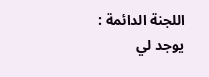اللجنة الدائمة :
يوجد لي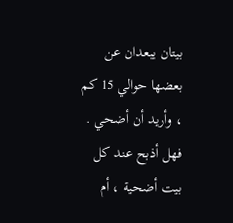بيتان يبعدان عن بعضها حوالي 15 كم ، وأريد أن أضحي .
فهل أذبح عند كل بيت أضحية ، أم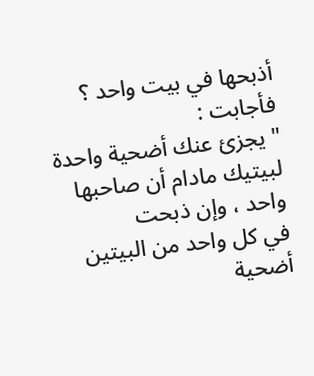أذبحها في بيت واحد ؟
فأجابت :
" يجزئ عنك أضحية واحدة لبيتيك مادام أن صاحبها واحد ، وإن ذبحت
في كل واحد من البيتين أضحية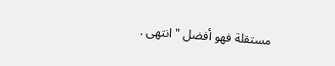مستقلة فهو أفضل " انتهى .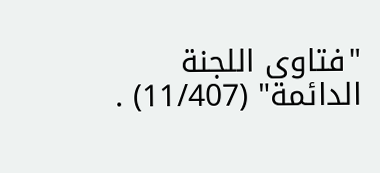"فتاوى اللجنة الدائمة" (11/407) .